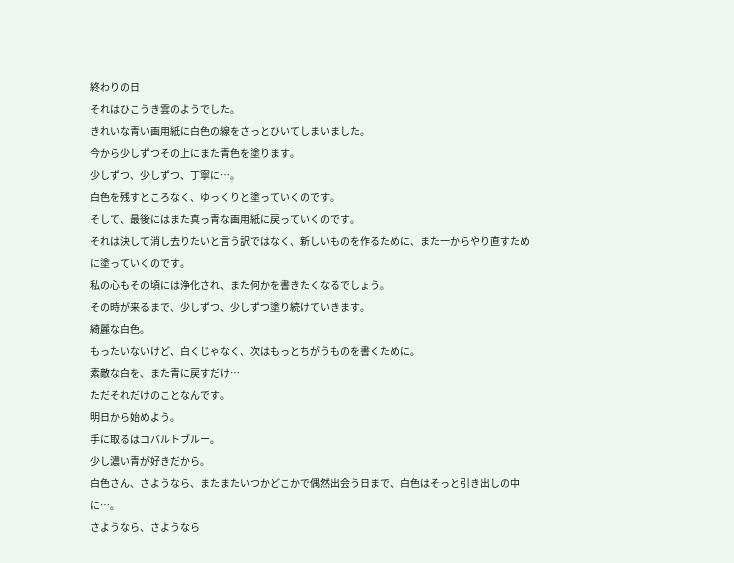終わりの日
それはひこうき雲のようでした。
きれいな青い画用紙に白色の線をさっとひいてしまいました。
今から少しずつその上にまた青色を塗ります。
少しずつ、少しずつ、丁寧に…。
白色を残すところなく、ゆっくりと塗っていくのです。
そして、最後にはまた真っ青な画用紙に戻っていくのです。
それは決して消し去りたいと言う訳ではなく、新しいものを作るために、また一からやり直すために塗っていくのです。
私の心もその頃には浄化され、また何かを書きたくなるでしょう。
その時が来るまで、少しずつ、少しずつ塗り続けていきます。
綺麗な白色。
もったいないけど、白くじゃなく、次はもっとちがうものを書くために。
素敵な白を、また青に戻すだけ…
ただそれだけのことなんです。
明日から始めよう。
手に取るはコバルトブルー。
少し濃い青が好きだから。
白色さん、さようなら、またまたいつかどこかで偶然出会う日まで、白色はそっと引き出しの中に…。
さようなら、さようなら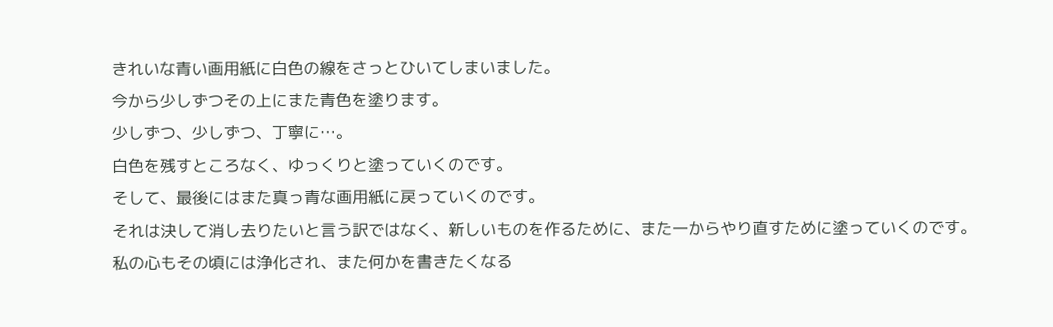きれいな青い画用紙に白色の線をさっとひいてしまいました。
今から少しずつその上にまた青色を塗ります。
少しずつ、少しずつ、丁寧に…。
白色を残すところなく、ゆっくりと塗っていくのです。
そして、最後にはまた真っ青な画用紙に戻っていくのです。
それは決して消し去りたいと言う訳ではなく、新しいものを作るために、また一からやり直すために塗っていくのです。
私の心もその頃には浄化され、また何かを書きたくなる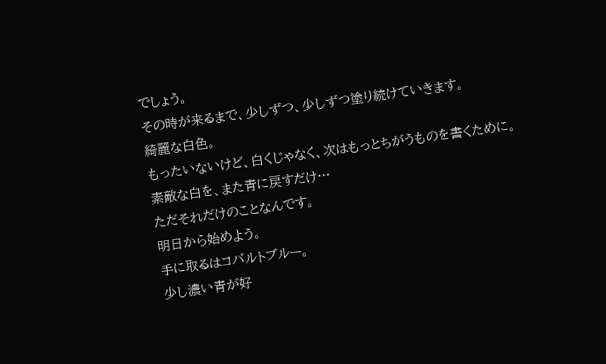でしょう。
その時が来るまで、少しずつ、少しずつ塗り続けていきます。
綺麗な白色。
もったいないけど、白くじゃなく、次はもっとちがうものを書くために。
素敵な白を、また青に戻すだけ…
ただそれだけのことなんです。
明日から始めよう。
手に取るはコバルトブルー。
少し濃い青が好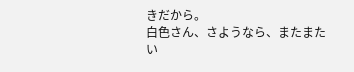きだから。
白色さん、さようなら、またまたい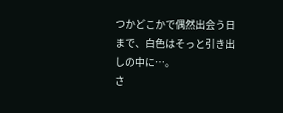つかどこかで偶然出会う日まで、白色はそっと引き出しの中に…。
さ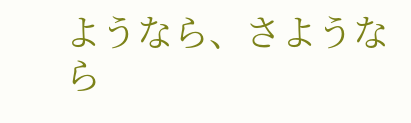ようなら、さようなら